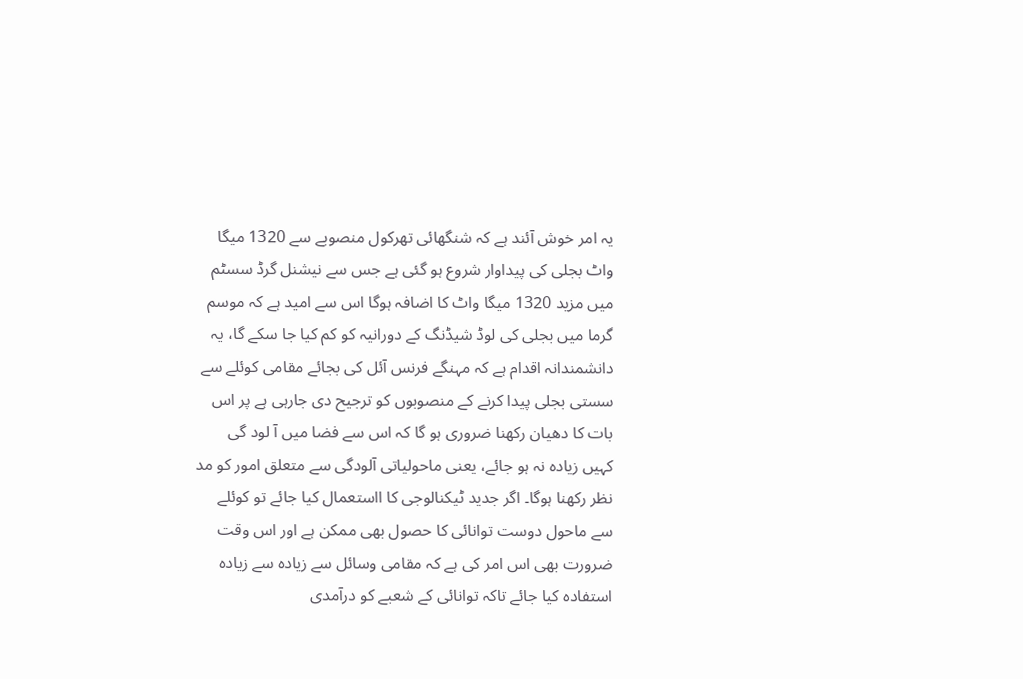یہ امر خوش آئند ہے کہ شنگھائی تھرکول منصوبے سے 1320 میگا واٹ بجلی کی پیداوار شروع ہو گئی ہے جس سے نیشنل گرڈ سسٹم میں مزید 1320 میگا واٹ کا اضافہ ہوگا اس سے امید ہے کہ موسم گرما میں بجلی کی لوڈ شیڈنگ کے دورانیہ کو کم کیا جا سکے گا، یہ دانشمندانہ اقدام ہے کہ مہنگے فرنس آئل کی بجائے مقامی کوئلے سے سستی بجلی پیدا کرنے کے منصوبوں کو ترجیح دی جارہی ہے پر اس بات کا دھیان رکھنا ضروری ہو گا کہ اس سے فضا میں آ لود گی کہیں زیادہ نہ ہو جائے، یعنی ماحولیاتی آلودگی سے متعلق امور کو مد نظر رکھنا ہوگا۔ اگر جدید ٹیکنالوجی کا ااستعمال کیا جائے تو کوئلے سے ماحول دوست توانائی کا حصول بھی ممکن ہے اور اس وقت ضرورت بھی اس امر کی ہے کہ مقامی وسائل سے زیادہ سے زیادہ استفادہ کیا جائے تاکہ توانائی کے شعبے کو درآمدی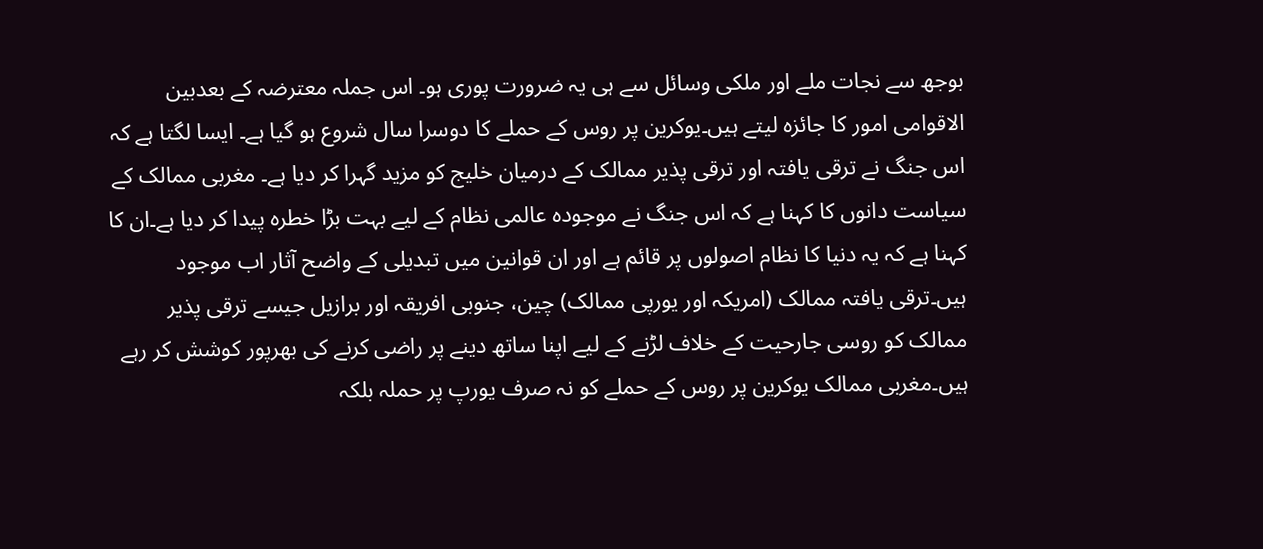بوجھ سے نجات ملے اور ملکی وسائل سے ہی یہ ضرورت پوری ہو۔ اس جملہ معترضہ کے بعدبین الاقوامی امور کا جائزہ لیتے ہیں۔یوکرین پر روس کے حملے کا دوسرا سال شروع ہو گیا ہے۔ ایسا لگتا ہے کہ اس جنگ نے ترقی یافتہ اور ترقی پذیر ممالک کے درمیان خلیج کو مزید گہرا کر دیا ہے۔ مغربی ممالک کے سیاست دانوں کا کہنا ہے کہ اس جنگ نے موجودہ عالمی نظام کے لیے بہت بڑا خطرہ پیدا کر دیا ہے۔ان کا کہنا ہے کہ یہ دنیا کا نظام اصولوں پر قائم ہے اور ان قوانین میں تبدیلی کے واضح آثار اب موجود ہیں۔ترقی یافتہ ممالک (امریکہ اور یورپی ممالک) چین، جنوبی افریقہ اور برازیل جیسے ترقی پذیر ممالک کو روسی جارحیت کے خلاف لڑنے کے لیے اپنا ساتھ دینے پر راضی کرنے کی بھرپور کوشش کر رہے ہیں۔مغربی ممالک یوکرین پر روس کے حملے کو نہ صرف یورپ پر حملہ بلکہ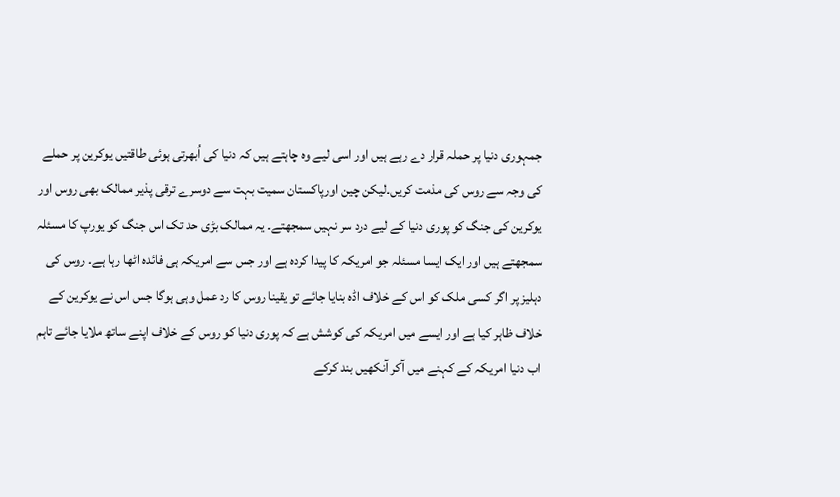جمہوری دنیا پر حملہ قرار دے رہے ہیں اور اسی لیے وہ چاہتے ہیں کہ دنیا کی اُبھرتی ہوئی طاقتیں یوکرین پر حملے کی وجہ سے روس کی مذمت کریں۔لیکن چین اورپاکستان سمیت بہت سے دوسرے ترقی پذیر ممالک بھی روس اور یوکرین کی جنگ کو پوری دنیا کے لیے درد سر نہیں سمجھتے۔ یہ ممالک بڑی حد تک اس جنگ کو یورپ کا مسئلہ سمجھتے ہیں اور ایک ایسا مسئلہ جو امریکہ کا پیدا کردہ ہے اور جس سے امریکہ ہی فائدہ اٹھا رہا ہے۔ روس کی دہلیز پر اگر کسی ملک کو اس کے خلاف اڈہ بنایا جائے تو یقینا روس کا رد عمل وہی ہوگا جس اس نے یوکرین کے خلاف ظاہر کیا ہے اور ایسے میں امریکہ کی کوشش ہے کہ پوری دنیا کو روس کے خلاف اپنے ساتھ ملایا جائے تاہم اب دنیا امریکہ کے کہنے میں آکر آنکھیں بند کرکے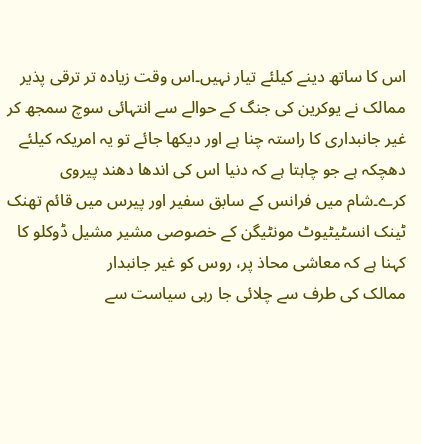اس کا ساتھ دینے کیلئے تیار نہیں۔اس وقت زیادہ تر ترقی پذیر ممالک نے یوکرین کی جنگ کے حوالے سے انتہائی سوچ سمجھ کر غیر جانبداری کا راستہ چنا ہے اور دیکھا جائے تو یہ امریکہ کیلئے دھچکہ ہے جو چاہتا ہے کہ دنیا اس کی اندھا دھند پیروی کرے۔شام میں فرانس کے سابق سفیر اور پیرس میں قائم تھنک ٹینک انسٹیٹیوٹ مونٹیگن کے خصوصی مشیر مشیل ڈوکلو کا کہنا ہے کہ معاشی محاذ پر، روس کو غیر جانبدار
ممالک کی طرف سے چلائی جا رہی سیاست سے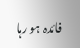فائدہ ہو رہا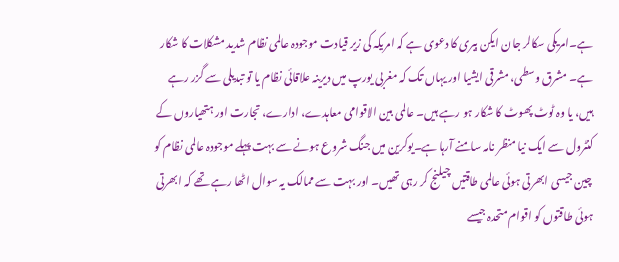ہے۔امریکی سکالر جان ایکن بیری کا دعوی ہے کہ امریکہ کی زیر قیادت موجودہ عالمی نظام شدید مشکلات کا شکار ہے۔ مشرق وسطی، مشرقی ایشیا اور یہاں تک کہ مغربی یورپ میں دیرینہ علاقائی نظام یا تو تبدیلی سے گزر رہے ہیں، یا وہ ٹوٹ پھوٹ کا شکار ہو رہے ہیں۔ عالمی بین الاقوامی معاہدے، ادارے، تجارت اور ہتھیاروں کے کنٹرول سے ایک نیا منظر نامہ سامنے آرہا ہے۔یوکرین میں جنگ شروع ہونے سے بہت پہلے موجودہ عالمی نظام کو چین جیسی ابھرتی ہوئی عالمی طاقتیں چیلنج کر رہی تھیں۔ اور بہت سے ممالک یہ سوال اٹھا رہے تھے کہ ابھرتی ہوئی طاقتوں کو اقوام متحدہ جیسے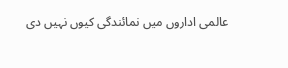عالمی اداروں میں نمائندگی کیوں نہیں دی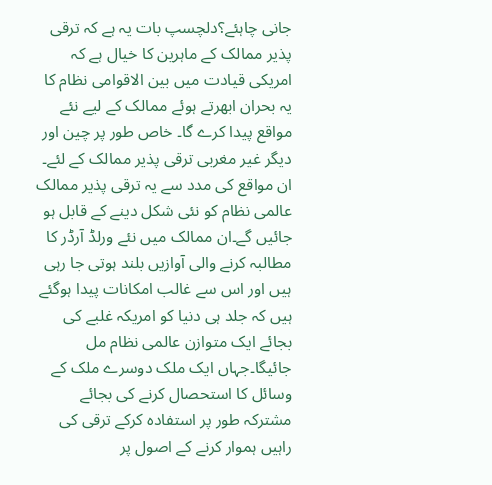جانی چاہئے؟دلچسپ بات یہ ہے کہ ترقی پذیر ممالک کے ماہرین کا خیال ہے کہ امریکی قیادت میں بین الاقوامی نظام کا یہ بحران ابھرتے ہوئے ممالک کے لیے نئے مواقع پیدا کرے گا۔ خاص طور پر چین اور دیگر غیر مغربی ترقی پذیر ممالک کے لئے۔ ان مواقع کی مدد سے یہ ترقی پذیر ممالک عالمی نظام کو نئی شکل دینے کے قابل ہو جائیں گے۔ان ممالک میں نئے ورلڈ آرڈر کا مطالبہ کرنے والی آوازیں بلند ہوتی جا رہی ہیں اور اس سے غالب امکانات پیدا ہوگئے ہیں کہ جلد ہی دنیا کو امریکہ غلبے کی بجائے ایک متوازن عالمی نظام مل جائیگا۔جہاں ایک ملک دوسرے ملک کے وسائل کا استحصال کرنے کی بجائے مشترکہ طور پر استفادہ کرکے ترقی کی راہیں ہموار کرنے کے اصول پر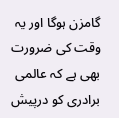گامزن ہوگا اور یہ وقت کی ضرورت بھی ہے کہ عالمی برادری کو درپیش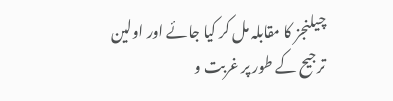چیلنجز کا مقابلہ مل کر کیا جائے اور اولین ترجیح کے طور پر غربت و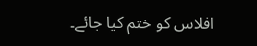افلاس کو ختم کیا جائے۔